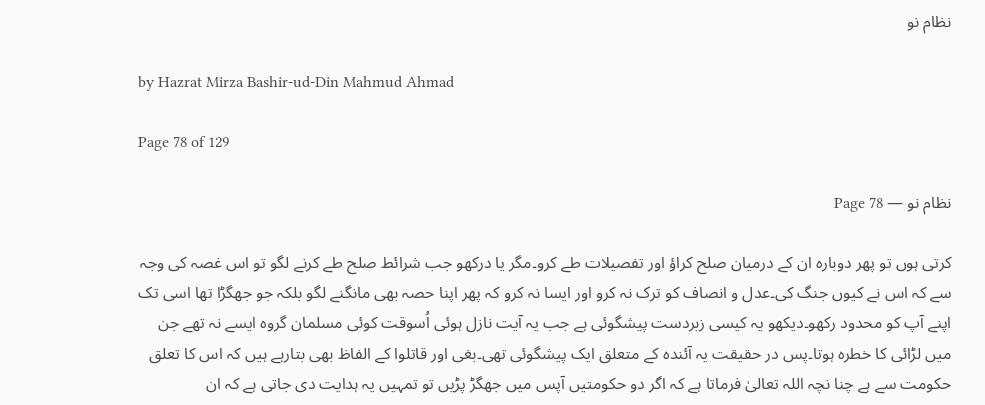نظام نو

by Hazrat Mirza Bashir-ud-Din Mahmud Ahmad

Page 78 of 129

نظام نو — Page 78

کرتی ہوں تو پھر دوبارہ ان کے درمیان صلح کراؤ اور تفصیلات طے کرو۔مگر یا درکھو جب شرائط صلح طے کرنے لگو تو اس غصہ کی وجہ سے کہ اس نے کیوں جنگ کی۔عدل و انصاف کو ترک نہ کرو اور ایسا نہ کرو کہ پھر اپنا حصہ بھی مانگنے لگو بلکہ جو جھگڑا تھا اسی تک اپنے آپ کو محدود رکھو۔دیکھو یہ کیسی زبردست پیشگوئی ہے جب یہ آیت نازل ہوئی اُسوقت کوئی مسلمان گروہ ایسے نہ تھے جن میں لڑائی کا خطرہ ہوتا۔پس در حقیقت یہ آئندہ کے متعلق ایک پیشگوئی تھی۔بغی اور قاتلوا کے الفاظ بھی بتارہے ہیں کہ اس کا تعلق حکومت سے ہے چنا نچہ اللہ تعالیٰ فرماتا ہے کہ اگر دو حکومتیں آپس میں جھگڑ پڑیں تو تمہیں یہ ہدایت دی جاتی ہے کہ ان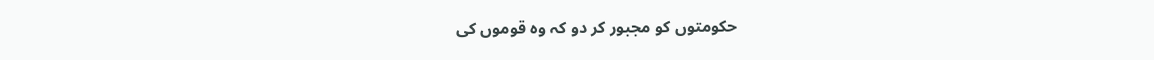حکومتوں کو مجبور کر دو کہ وہ قوموں کی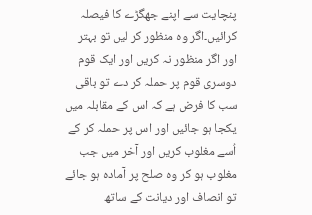پنچایت سے اپنے جھگڑے کا فیصلہ کرائیں۔اگر وہ منظور کر لیں تو بہتر اور اگر منظور نہ کریں اور ایک قوم دوسری قوم پر حملہ کر دے تو باقی سب کا فرض ہے کہ اس کے مقابلہ میں یکجا ہو جائیں اور اس پر حملہ کر کے اُسے مغلوب کریں اور آخر میں جب مغلوب ہو کر وہ صلح پر آمادہ ہو جائے تو انصاف اور دیانت کے ساتھ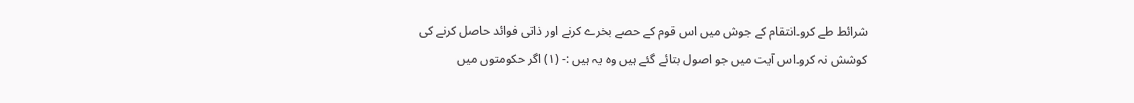شرائط طے کرو۔انتقام کے جوش میں اس قوم کے حصے بخرے کرنے اور ذاتی فوائد حاصل کرنے کی کوشش نہ کرو۔اس آیت میں جو اصول بتائے گئے ہیں وہ یہ ہیں :- (۱) اگر حکومتوں میں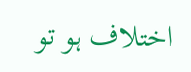اختلاف ہو تو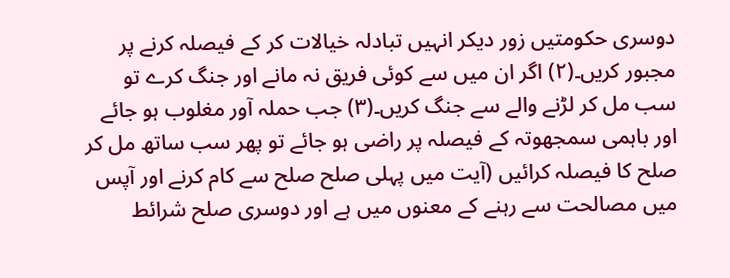دوسری حکومتیں زور دیکر انہیں تبادلہ خیالات کر کے فیصلہ کرنے پر مجبور کریں۔(۲) اگر ان میں سے کوئی فریق نہ مانے اور جنگ کرے تو سب مل کر لڑنے والے سے جنگ کریں۔(۳) جب حملہ آور مغلوب ہو جائے اور باہمی سمجھوتہ کے فیصلہ پر راضی ہو جائے تو پھر سب ساتھ مل کر صلح کا فیصلہ کرائیں (آیت میں پہلی صلح صلح سے کام کرنے اور آپس میں مصالحت سے رہنے کے معنوں میں ہے اور دوسری صلح شرائط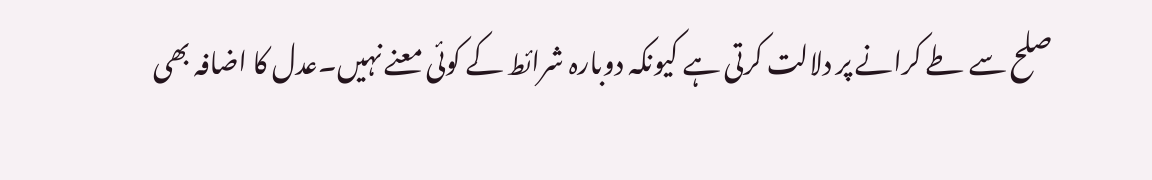صلح سے طے کرانے پر دلالت کرتی ہے کیونکہ دوبارہ شرائط کے کوئی معنے نہیں۔عدل کا اضافہ بھی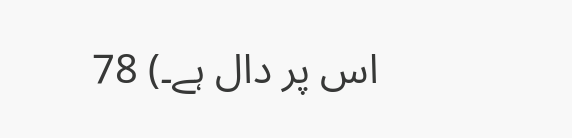اس پر دال ہے۔) 78